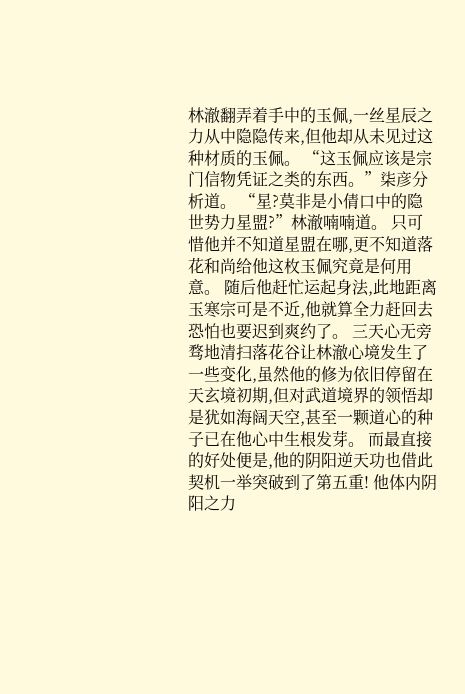林澈翻弄着手中的玉佩,一丝星辰之力从中隐隐传来,但他却从未见过这种材质的玉佩。 “这玉佩应该是宗门信物凭证之类的东西。”柒彦分析道。 “星?莫非是小倩口中的隐世势力星盟?”林澈喃喃道。 只可惜他并不知道星盟在哪,更不知道落花和尚给他这枚玉佩究竟是何用意。 随后他赶忙运起身法,此地距离玉寒宗可是不近,他就算全力赶回去恐怕也要迟到爽约了。 三天心无旁骛地清扫落花谷让林澈心境发生了一些变化,虽然他的修为依旧停留在天玄境初期,但对武道境界的领悟却是犹如海阔天空,甚至一颗道心的种子已在他心中生根发芽。 而最直接的好处便是,他的阴阳逆天功也借此契机一举突破到了第五重! 他体内阴阳之力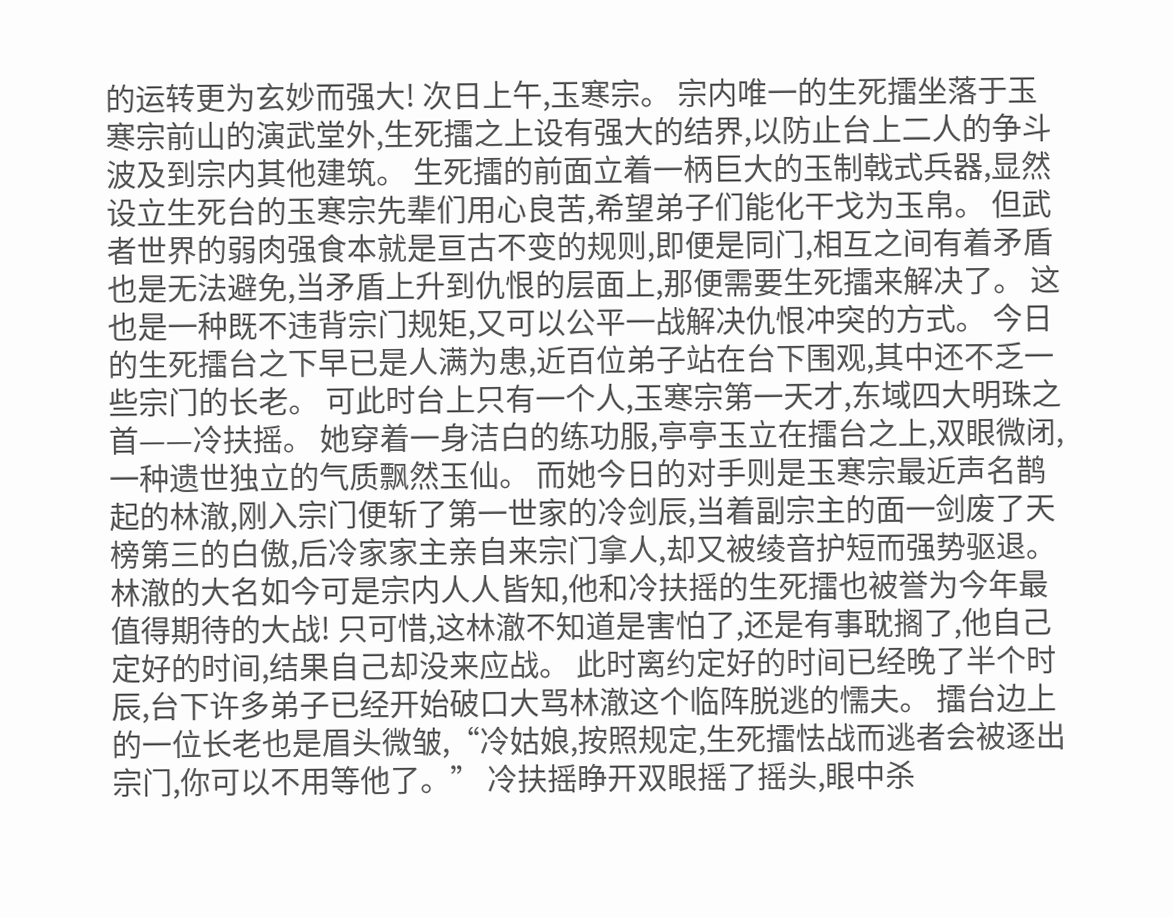的运转更为玄妙而强大! 次日上午,玉寒宗。 宗内唯一的生死擂坐落于玉寒宗前山的演武堂外,生死擂之上设有强大的结界,以防止台上二人的争斗波及到宗内其他建筑。 生死擂的前面立着一柄巨大的玉制戟式兵器,显然设立生死台的玉寒宗先辈们用心良苦,希望弟子们能化干戈为玉帛。 但武者世界的弱肉强食本就是亘古不变的规则,即便是同门,相互之间有着矛盾也是无法避免,当矛盾上升到仇恨的层面上,那便需要生死擂来解决了。 这也是一种既不违背宗门规矩,又可以公平一战解决仇恨冲突的方式。 今日的生死擂台之下早已是人满为患,近百位弟子站在台下围观,其中还不乏一些宗门的长老。 可此时台上只有一个人,玉寒宗第一天才,东域四大明珠之首——冷扶摇。 她穿着一身洁白的练功服,亭亭玉立在擂台之上,双眼微闭,一种遗世独立的气质飘然玉仙。 而她今日的对手则是玉寒宗最近声名鹊起的林澈,刚入宗门便斩了第一世家的冷剑辰,当着副宗主的面一剑废了天榜第三的白傲,后冷家家主亲自来宗门拿人,却又被绫音护短而强势驱退。 林澈的大名如今可是宗内人人皆知,他和冷扶摇的生死擂也被誉为今年最值得期待的大战! 只可惜,这林澈不知道是害怕了,还是有事耽搁了,他自己定好的时间,结果自己却没来应战。 此时离约定好的时间已经晚了半个时辰,台下许多弟子已经开始破口大骂林澈这个临阵脱逃的懦夫。 擂台边上的一位长老也是眉头微皱,“冷姑娘,按照规定,生死擂怯战而逃者会被逐出宗门,你可以不用等他了。” 冷扶摇睁开双眼摇了摇头,眼中杀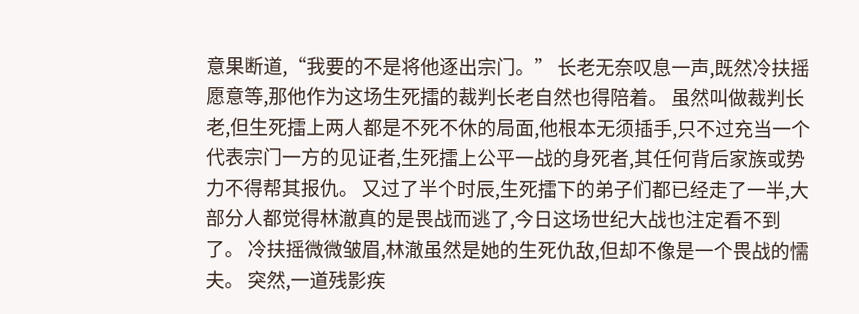意果断道,“我要的不是将他逐出宗门。” 长老无奈叹息一声,既然冷扶摇愿意等,那他作为这场生死擂的裁判长老自然也得陪着。 虽然叫做裁判长老,但生死擂上两人都是不死不休的局面,他根本无须插手,只不过充当一个代表宗门一方的见证者,生死擂上公平一战的身死者,其任何背后家族或势力不得帮其报仇。 又过了半个时辰,生死擂下的弟子们都已经走了一半,大部分人都觉得林澈真的是畏战而逃了,今日这场世纪大战也注定看不到了。 冷扶摇微微皱眉,林澈虽然是她的生死仇敌,但却不像是一个畏战的懦夫。 突然,一道残影疾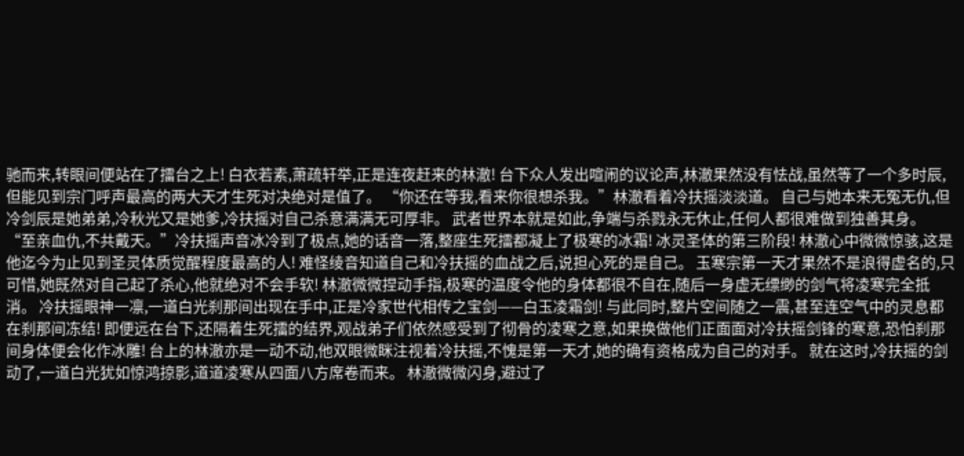驰而来,转眼间便站在了擂台之上! 白衣若素,萧疏轩举,正是连夜赶来的林澈! 台下众人发出喧闹的议论声,林澈果然没有怯战,虽然等了一个多时辰,但能见到宗门呼声最高的两大天才生死对决绝对是值了。 “你还在等我,看来你很想杀我。”林澈看着冷扶摇淡淡道。 自己与她本来无冤无仇,但冷剑辰是她弟弟,冷秋光又是她爹,冷扶摇对自己杀意满满无可厚非。 武者世界本就是如此,争端与杀戮永无休止,任何人都很难做到独善其身。 “至亲血仇,不共戴天。”冷扶摇声音冰冷到了极点,她的话音一落,整座生死擂都凝上了极寒的冰霜! 冰灵圣体的第三阶段! 林澈心中微微惊骇,这是他迄今为止见到圣灵体质觉醒程度最高的人! 难怪绫音知道自己和冷扶摇的血战之后,说担心死的是自己。 玉寒宗第一天才果然不是浪得虚名的,只可惜,她既然对自己起了杀心,他就绝对不会手软! 林澈微微捏动手指,极寒的温度令他的身体都很不自在,随后一身虚无缥缈的剑气将凌寒完全抵消。 冷扶摇眼神一凛,一道白光刹那间出现在手中,正是冷家世代相传之宝剑——白玉凌霜剑! 与此同时,整片空间随之一震,甚至连空气中的灵息都在刹那间冻结! 即便远在台下,还隔着生死擂的结界,观战弟子们依然感受到了彻骨的凌寒之意,如果换做他们正面面对冷扶摇剑锋的寒意,恐怕刹那间身体便会化作冰雕! 台上的林澈亦是一动不动,他双眼微眯注视着冷扶摇,不愧是第一天才,她的确有资格成为自己的对手。 就在这时,冷扶摇的剑动了,一道白光犹如惊鸿掠影,道道凌寒从四面八方席卷而来。 林澈微微闪身,避过了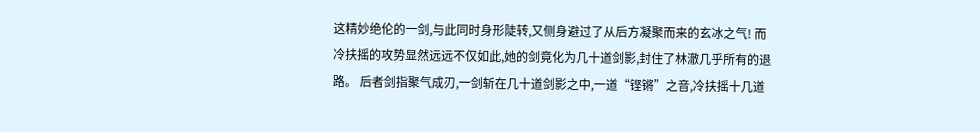这精妙绝伦的一剑,与此同时身形陡转,又侧身避过了从后方凝聚而来的玄冰之气! 而冷扶摇的攻势显然远远不仅如此,她的剑竟化为几十道剑影,封住了林澈几乎所有的退路。 后者剑指聚气成刃,一剑斩在几十道剑影之中,一道“铿锵”之音,冷扶摇十几道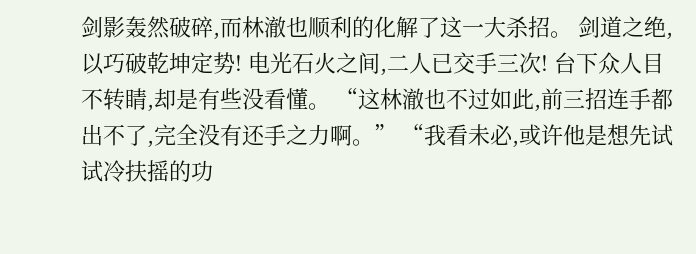剑影轰然破碎,而林澈也顺利的化解了这一大杀招。 剑道之绝,以巧破乾坤定势! 电光石火之间,二人已交手三次! 台下众人目不转睛,却是有些没看懂。 “这林澈也不过如此,前三招连手都出不了,完全没有还手之力啊。” “我看未必,或许他是想先试试冷扶摇的功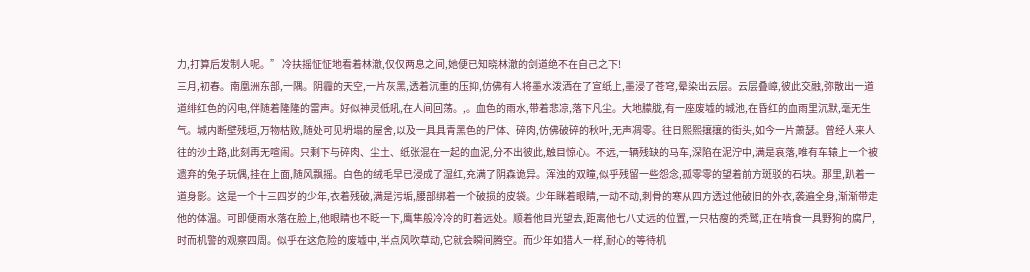力,打算后发制人呢。” 冷扶摇怔怔地看着林澈,仅仅两息之间,她便已知晓林澈的剑道绝不在自己之下!
三月,初春。南凰洲东部,一隅。阴霾的天空,一片灰黑,透着沉重的压抑,仿佛有人将墨水泼洒在了宣纸上,墨浸了苍穹,晕染出云层。云层叠嶂,彼此交融,弥散出一道道绯红色的闪电,伴随着隆隆的雷声。好似神灵低吼,在人间回荡。,。血色的雨水,带着悲凉,落下凡尘。大地朦胧,有一座废墟的城池,在昏红的血雨里沉默,毫无生气。城内断壁残垣,万物枯败,随处可见坍塌的屋舍,以及一具具青黑色的尸体、碎肉,仿佛破碎的秋叶,无声凋零。往日熙熙攘攘的街头,如今一片萧瑟。曾经人来人往的沙土路,此刻再无喧闹。只剩下与碎肉、尘土、纸张混在一起的血泥,分不出彼此,触目惊心。不远,一辆残缺的马车,深陷在泥泞中,满是哀落,唯有车辕上一个被遗弃的兔子玩偶,挂在上面,随风飘摇。白色的绒毛早已浸成了湿红,充满了阴森诡异。浑浊的双瞳,似乎残留一些怨念,孤零零的望着前方斑驳的石块。那里,趴着一道身影。这是一个十三四岁的少年,衣着残破,满是污垢,腰部绑着一个破损的皮袋。少年眯着眼睛,一动不动,刺骨的寒从四方透过他破旧的外衣,袭遍全身,渐渐带走他的体温。可即便雨水落在脸上,他眼睛也不眨一下,鹰隼般冷冷的盯着远处。顺着他目光望去,距离他七八丈远的位置,一只枯瘦的秃鹫,正在啃食一具野狗的腐尸,时而机警的观察四周。似乎在这危险的废墟中,半点风吹草动,它就会瞬间腾空。而少年如猎人一样,耐心的等待机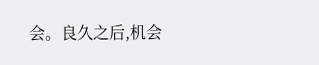会。良久之后,机会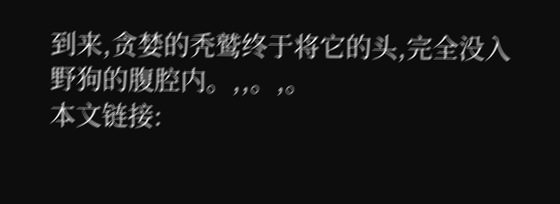到来,贪婪的秃鹫终于将它的头,完全没入野狗的腹腔内。,,。,。
本文链接: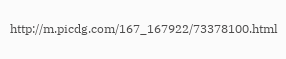http://m.picdg.com/167_167922/73378100.html